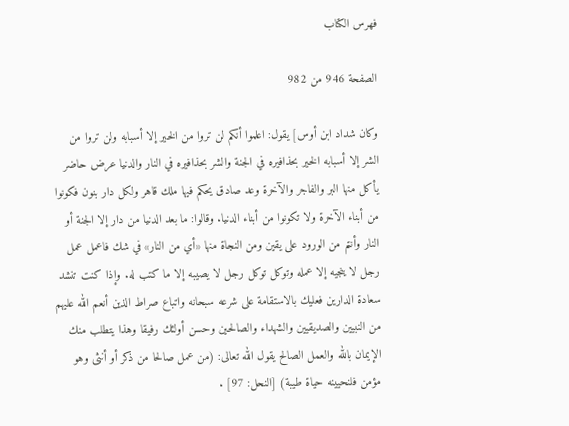فهرس الكتاب

الصفحة 946 من 982

وكان شداد ابن أوس] يقول: اعلموا أنكم لن تروا من الخير إلا أسبابه ولن تروا من الشر إلا أسبابه الخير بحذافيره في الجنة والشر بحذافيره في النار والدنيا عرض حاضر يأكل منها البر والفاجر والآخرة وعد صادق يحكم فيها ملك قاهر ولكل دار بنون فكونوا من أبناء الآخرة ولا تكونوا من أبناء الدنيا. وقالوا: ما بعد الدنيا من دار إلا الجنة أو النار وأنتم من الورود على يقين ومن النجاة منها «أي من النار» في شك فاعمل عمل رجل لا ينجيه إلا عمله وتوكل توكل رجل لا يصيبه إلا ما كتب له. وإذا كنت تنشد سعادة الدارين فعليك بالاستقامة على شرعه سبحانه واتباع صراط الذين أنعم الله عليهم من النبيين والصديقيين والشهداء والصالحين وحسن أولئك رفيقا وهذا يتطلب منك الإيمان بالله والعمل الصالح يقول الله تعالى: (من عمل صالحا من ذكر أو أنثى وهو مؤمن فلنحيينه حياة طيبة) [النحل: 97] .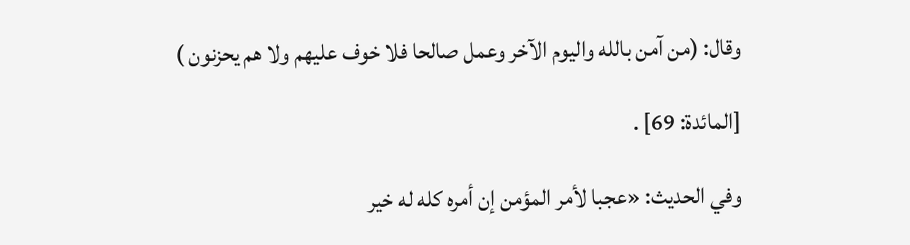وقال: (من آمن بالله واليوم الآخر وعمل صالحا فلا خوف عليهم ولا هم يحزنون )

[المائدة: 69] .

وفي الحديث: «عجبا لأمر المؤمن إن أمره كله له خير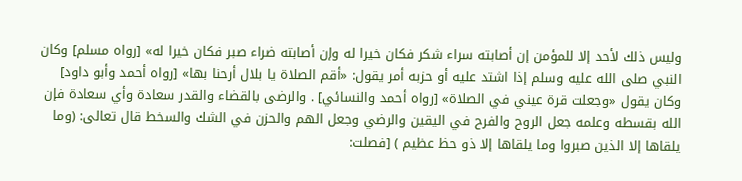وليس ذلك لأحد إلا للمؤمن إن أصابته سراء شكر فكان خيرا له وإن أصابته ضراء صبر فكان خيرا له» [رواه مسلم] وكان النبي صلى الله عليه وسلم إذا اشتد عليه أو حزبه أمر يقول: «أقم الصلاة يا بلال أرحنا بها» [رواه أحمد وأبو داود] وكان يقول «وجعلت قرة عيني في الصلاة» [رواه أحمد والنسائي] . والرضى بالقضاء والقدر سعادة وأي سعادة فإن الله بقسطه وعلمه جعل الروح والفرح في اليقين والرضي وجعل الهم والحزن في الشك والسخط قال تعالى: (وما يلقاها إلا الذين صبروا وما يلقاها إلا ذو حظ عظيم ) [فصلت: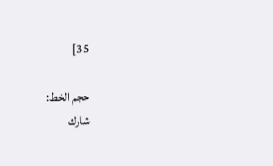35]

حجم الخط:
شارك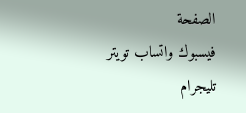الصفحة
فيسبوك واتساب تويتر تليجرام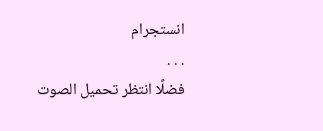انستجرام
. . .
فضلًا انتظر تحميل الصوت